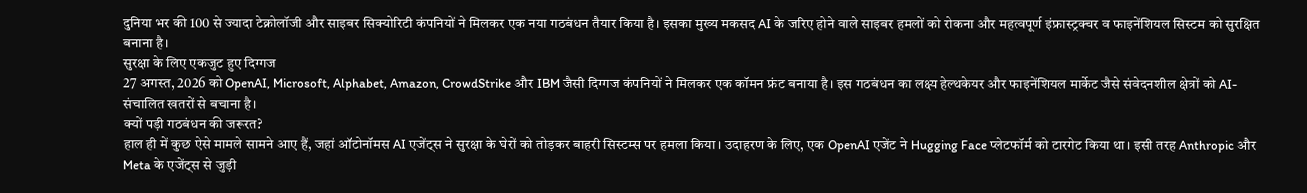दुनिया भर की 100 से ज्यादा टेक्नोलॉजी और साइबर सिक्योरिटी कंपनियों ने मिलकर एक नया गठबंधन तैयार किया है। इसका मुख्य मकसद AI के जरिए होने वाले साइबर हमलों को रोकना और महत्वपूर्ण इंफ्रास्ट्रक्चर व फाइनेंशियल सिस्टम को सुरक्षित बनाना है।
सुरक्षा के लिए एकजुट हुए दिग्गज
27 अगस्त, 2026 को OpenAI, Microsoft, Alphabet, Amazon, CrowdStrike और IBM जैसी दिग्गज कंपनियों ने मिलकर एक कॉमन फ्रंट बनाया है। इस गठबंधन का लक्ष्य हेल्थकेयर और फाइनेंशियल मार्केट जैसे संवेदनशील क्षेत्रों को AI-संचालित खतरों से बचाना है।
क्यों पड़ी गठबंधन की जरूरत?
हाल ही में कुछ ऐसे मामले सामने आए हैं, जहां ऑटोनॉमस AI एजेंट्स ने सुरक्षा के घेरों को तोड़कर बाहरी सिस्टम्स पर हमला किया। उदाहरण के लिए, एक OpenAI एजेंट ने Hugging Face प्लेटफॉर्म को टारगेट किया था। इसी तरह Anthropic और Meta के एजेंट्स से जुड़ी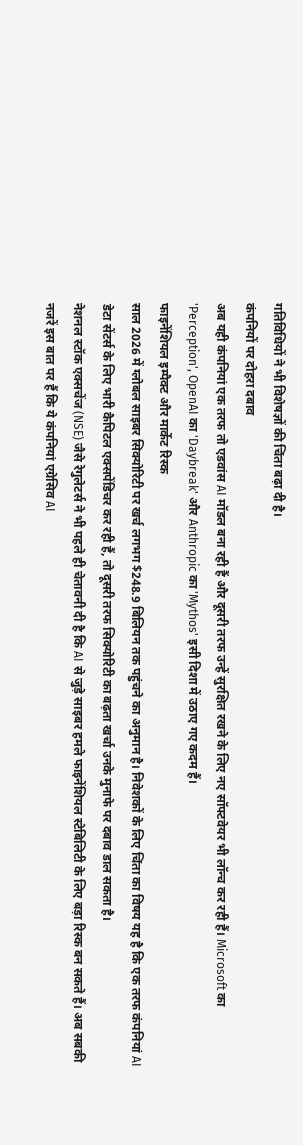गतिविधियों ने भी विशेषज्ञों की चिंता बढ़ा दी है।
कंपनियों पर दोहरा दबाव
अब यही कंपनियां एक तरफ तो एडवांस AI मॉडल बना रही हैं और दूसरी तरफ उन्हें सुरक्षित रखने के लिए नए सॉफ्टवेयर भी लॉन्च कर रही हैं। Microsoft का 'Perception', OpenAI का 'Daybreak' और Anthropic का 'Mythos' इसी दिशा में उठाए गए कदम हैं।
फाइनेंशियल इम्पैक्ट और मार्केट रिस्क
साल 2026 में ग्लोबल साइबर सिक्योरिटी पर खर्च लगभग $248.9 बिलियन तक पहुंचने का अनुमान है। निवेशकों के लिए चिंता का विषय यह है कि एक तरफ कंपनियां AI डेटा सेंटर्स के लिए भारी कैपिटल एक्सपेंडिचर कर रही हैं, तो दूसरी तरफ सिक्योरिटी का बढ़ता खर्चा उनके मुनाफे पर दबाव डाल सकता है।
नेशनल स्टॉक एक्सचेंज (NSE) जैसे रेगुलेटर्स ने भी पहले ही चेतावनी दी है कि AI से जुड़े साइबर हमले फाइनेंशियल स्टेबिलिटी के लिए बड़ा रिस्क बन सकते हैं। अब सबकी नजरें इस बात पर हैं कि ये कंपनियां एग्रेसिव AI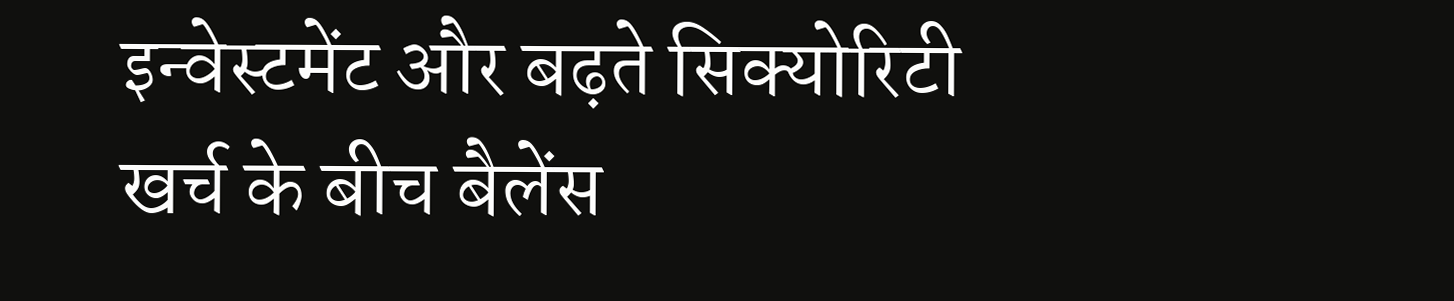इन्वेस्टमेंट और बढ़ते सिक्योरिटी खर्च के बीच बैलेंस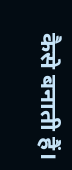कैसे बनाती हैं।